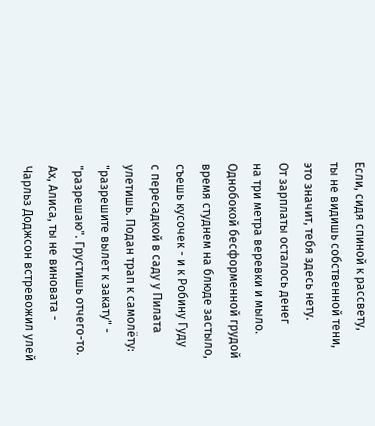Если, сидя спиной к рассвету,
ты не видишь собственной тени,
это значит, тебя здесь нету.
От зарплаты осталось денег
на три метра веревки и мыло.
Однобокой бесформенной грудой
время студнем на блюде застыло,
съешь кусочек - и к Робину Гуду
с пересадкой в саду у Пилата
улетишь. Подан трап к самолёту:
"разрешите вылет к закату" -
"разрешаю". Грустишь отчего-то.
Ах, Алиса, ты не виновата -
Чарльз Доджсон встревожил улей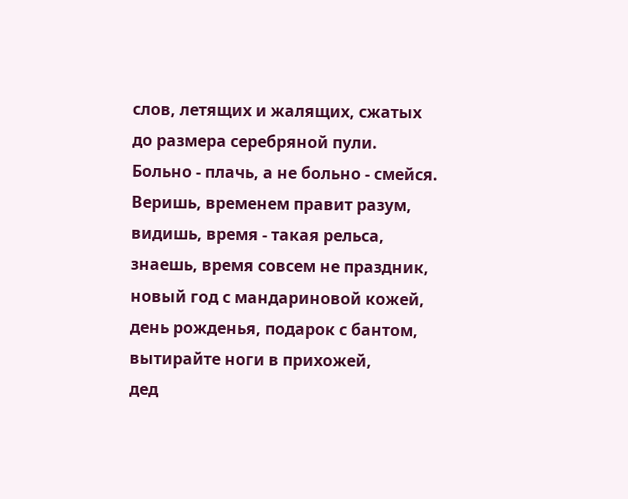слов, летящих и жалящих, сжатых
до размера серебряной пули.
Больно - плачь, а не больно - смейся.
Веришь, временем правит разум,
видишь, время - такая рельса,
знаешь, время совсем не праздник,
новый год с мандариновой кожей,
день рожденья, подарок с бантом,
вытирайте ноги в прихожей,
дед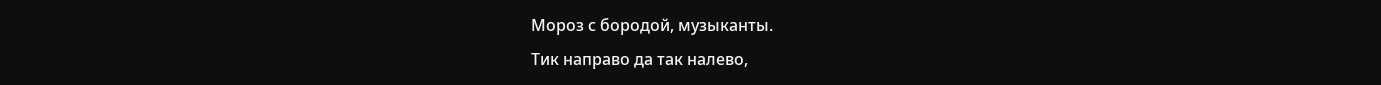Мороз с бородой, музыканты.
Тик направо да так налево,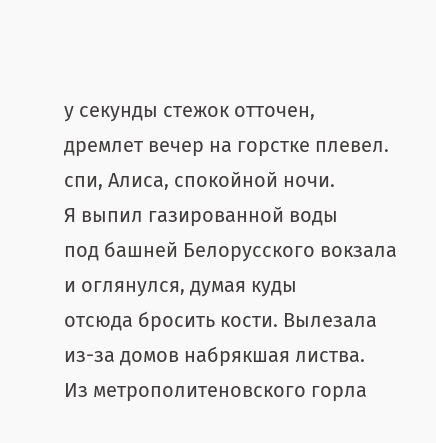у секунды стежок отточен,
дремлет вечер на горстке плевел.
спи, Алиса, спокойной ночи.
Я выпил газированной воды
под башней Белорусского вокзала
и оглянулся, думая куды
отсюда бросить кости. Вылезала
из-за домов набрякшая листва.
Из метрополитеновского горла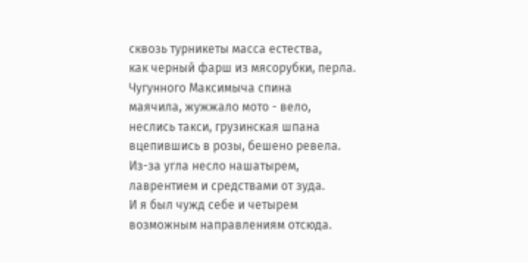сквозь турникеты масса естества,
как черный фарш из мясорубки, перла.
Чугунного Максимыча спина
маячила, жужжало мото - вело,
неслись такси, грузинская шпана
вцепившись в розы, бешено ревела.
Из-за угла несло нашатырем,
лаврентием и средствами от зуда.
И я был чужд себе и четырем
возможным направлениям отсюда.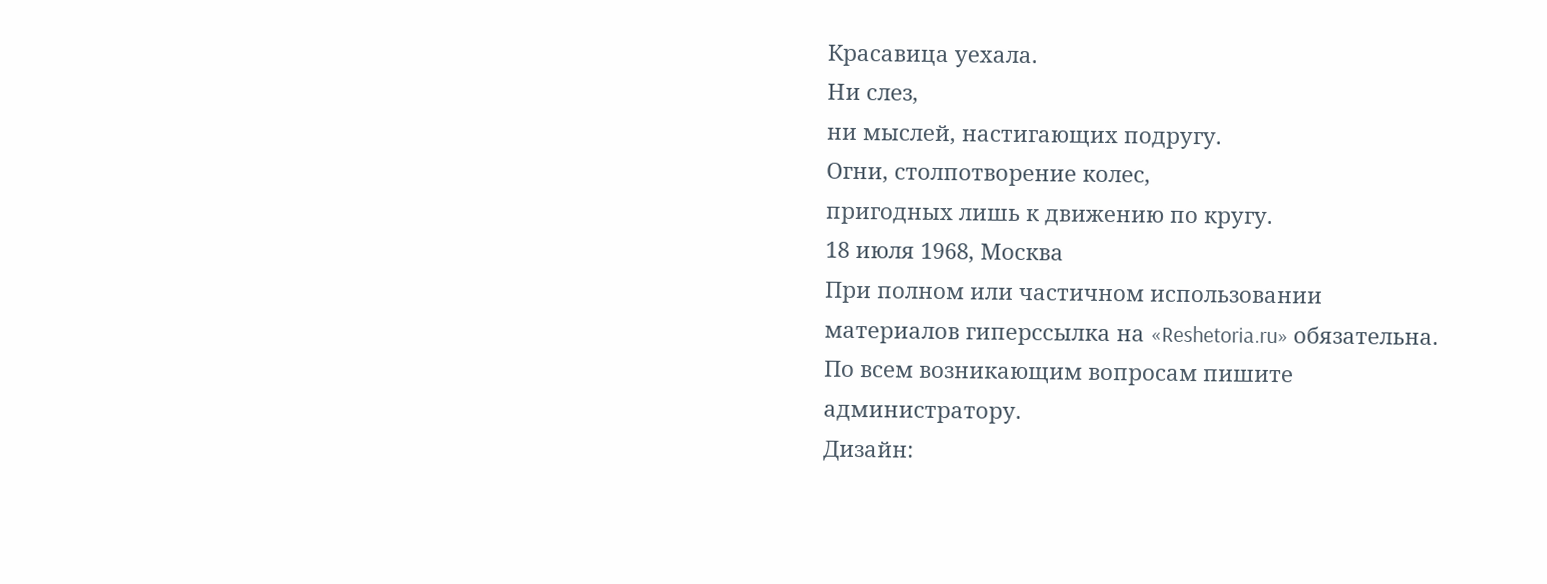Красавица уехала.
Ни слез,
ни мыслей, настигающих подругу.
Огни, столпотворение колес,
пригодных лишь к движению по кругу.
18 июля 1968, Москва
При полном или частичном использовании материалов гиперссылка на «Reshetoria.ru» обязательна. По всем возникающим вопросам пишите администратору.
Дизайн: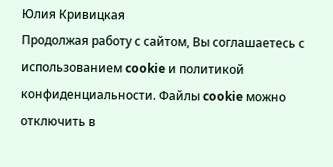Юлия Кривицкая
Продолжая работу с сайтом, Вы соглашаетесь с использованием cookie и политикой конфиденциальности. Файлы cookie можно отключить в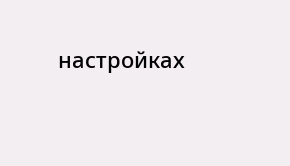настройках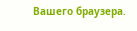Вашего браузера.